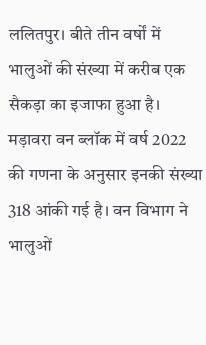ललितपुर। बीते तीन वर्षों में भालुओं की संख्या में करीब एक सैकड़ा का इजाफा हुआ है। मड़ावरा वन ब्लॉक में वर्ष 2022 की गणना के अनुसार इनकी संख्या 318 आंकी गई है। वन विभाग ने भालुओं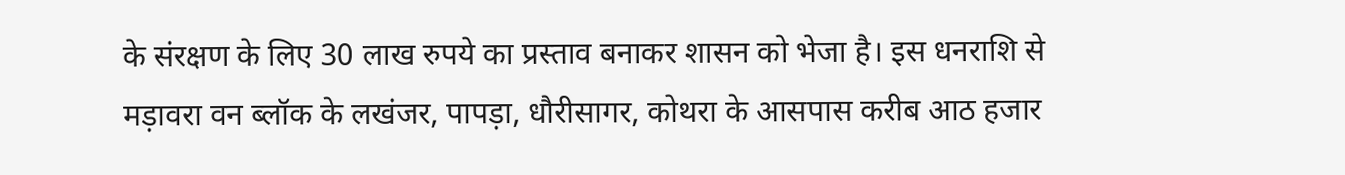के संरक्षण के लिए 30 लाख रुपये का प्रस्ताव बनाकर शासन को भेजा है। इस धनराशि से मड़ावरा वन ब्लॉक के लखंजर, पापड़ा, धौरीसागर, कोथरा के आसपास करीब आठ हजार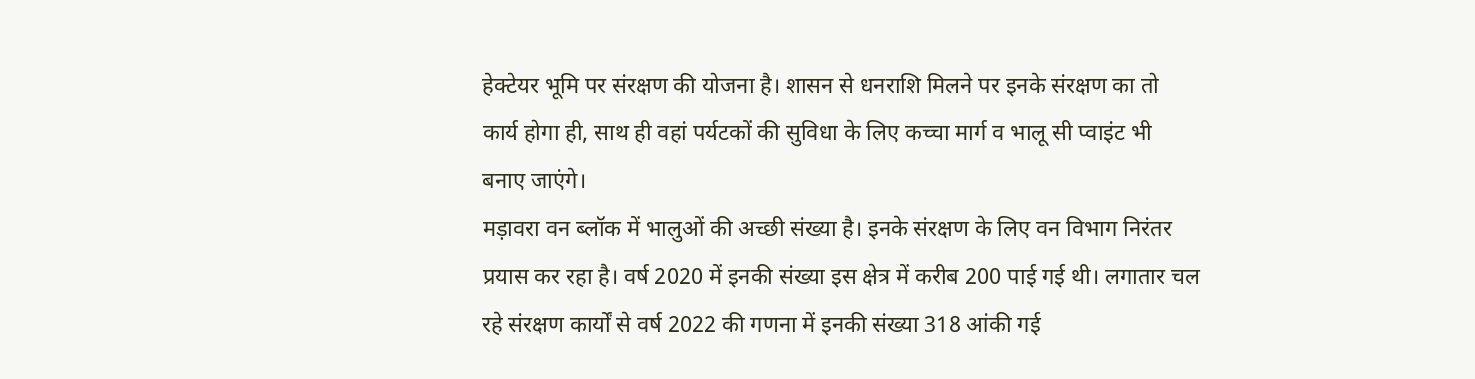हेक्टेयर भूमि पर संरक्षण की योजना है। शासन से धनराशि मिलने पर इनके संरक्षण का तो कार्य होगा ही, साथ ही वहां पर्यटकों की सुविधा के लिए कच्चा मार्ग व भालू सी प्वाइंट भी बनाए जाएंगे।
मड़ावरा वन ब्लॉक में भालुओं की अच्छी संख्या है। इनके संरक्षण के लिए वन विभाग निरंतर प्रयास कर रहा है। वर्ष 2020 में इनकी संख्या इस क्षेत्र में करीब 200 पाई गई थी। लगातार चल रहे संरक्षण कार्यों से वर्ष 2022 की गणना में इनकी संख्या 318 आंकी गई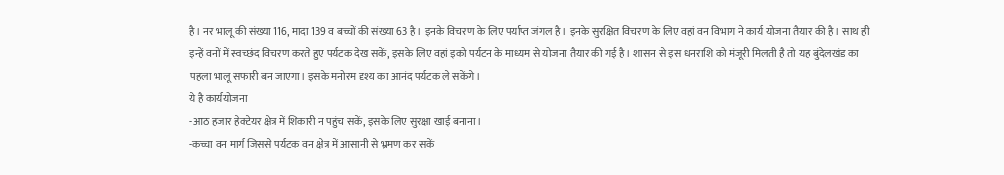है। नर भालू की संख्या 116, मादा 139 व बच्चों की संख्या 63 है। इनके विचरण के लिए पर्याप्त जंगल है। इनके सुरक्षित विचरण के लिए वहां वन विभाग ने कार्य योजना तैयार की है। साथ ही इन्हें वनों में स्वच्छंद विचरण करते हुए पर्यटक देख सकें, इसके लिए वहां इको पर्यटन के माध्यम से योजना तैयार की गई है। शासन से इस धनराशि को मंजूरी मिलती है तो यह बुंदेलखंड का पहला भालू सफारी बन जाएगा। इसके मनोरम दृश्य का आनंद पर्यटक ले सकेंगे।
ये है कार्ययोजना
-आठ हजार हेक्टेयर क्षेत्र में शिकारी न पहुंच सकें, इसके लिए सुरक्षा खाई बनाना।
-कच्चा वन मार्ग जिससे पर्यटक वन क्षेत्र में आसानी से भ्रमण कर सकें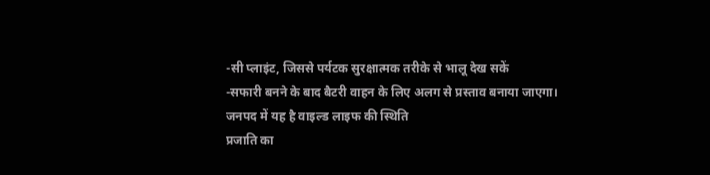-सी प्लाइंट, जिससे पर्यटक सुरक्षात्मक तरीके से भालू देख सकें
-सफारी बनने के बाद बैटरी वाहन के लिए अलग से प्रस्ताव बनाया जाएगा।
जनपद में यह है वाइल्ड लाइफ की स्थिति
प्रजाति का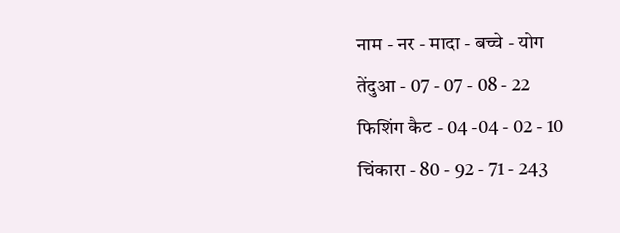नाम - नर - मादा - बच्चे - योग
तेंदुआ - 07 - 07 - 08 - 22
फिशिंग कैट - 04 -04 - 02 - 10
चिंकारा - 80 - 92 - 71 - 243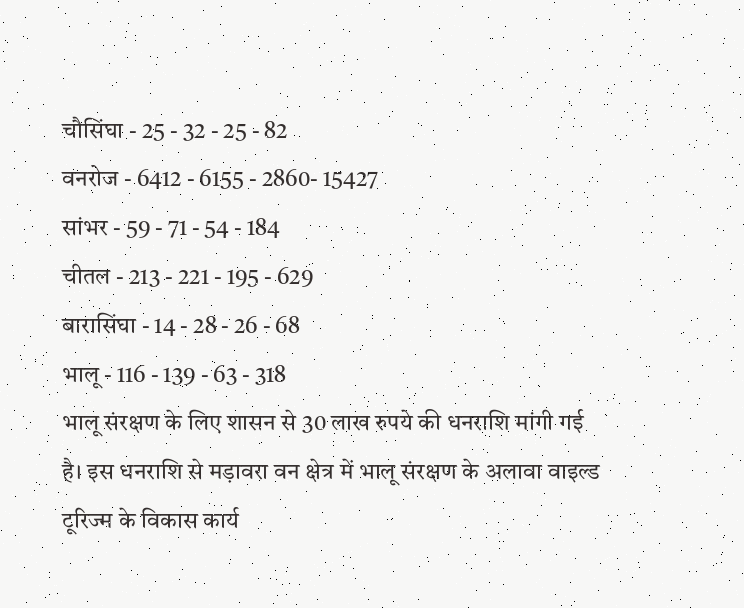चौसिंघा - 25 - 32 - 25 - 82
वनरोज - 6412 - 6155 - 2860- 15427
सांभर - 59 - 71 - 54 - 184
चीतल - 213 - 221 - 195 - 629
बारासिंघा - 14 - 28 - 26 - 68
भालू - 116 - 139 - 63 - 318
भालू संरक्षण के लिए शासन से 30 लाख रुपये की धनराशि मांगी गई है। इस धनराशि से मड़ावरा वन क्षेत्र में भालू संरक्षण के अलावा वाइल्ड टूरिज्म के विकास कार्य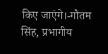किए जाएंगे।-गौतम सिंह, प्रभागीय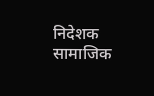निदेशक सामाजिक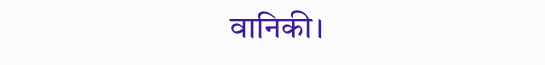वानिकी।